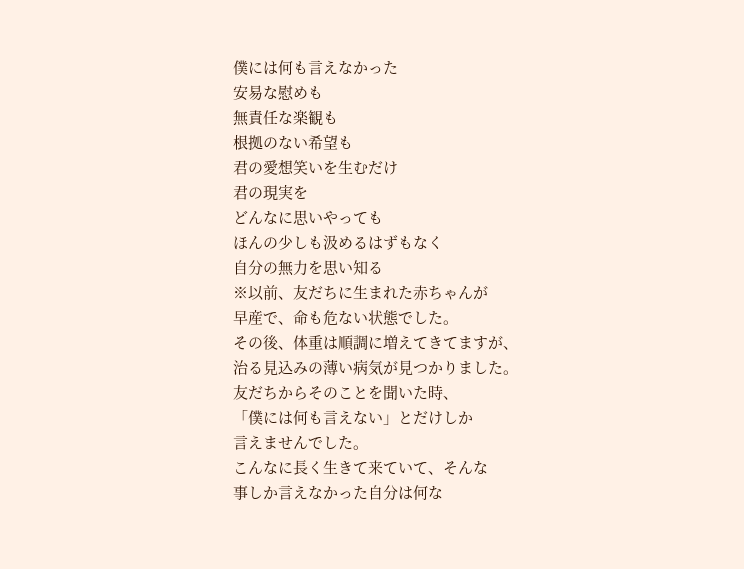僕には何も言えなかった
安易な慰めも
無責任な楽観も
根拠のない希望も
君の愛想笑いを生むだけ
君の現実を
どんなに思いやっても
ほんの少しも汲めるはずもなく
自分の無力を思い知る
※以前、友だちに生まれた赤ちゃんが
早産で、命も危ない状態でした。
その後、体重は順調に増えてきてますが、
治る見込みの薄い病気が見つかりました。
友だちからそのことを聞いた時、
「僕には何も言えない」とだけしか
言えませんでした。
こんなに長く生きて来ていて、そんな
事しか言えなかった自分は何な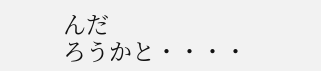んだ
ろうかと・・・・